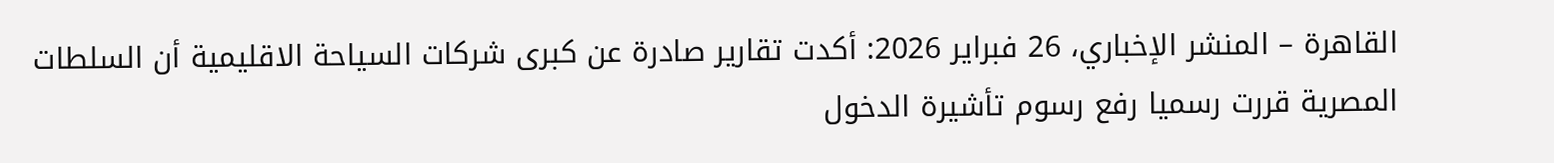القاهرة – المنشر الإخباري، 26 فبراير 2026: أكدت تقارير صادرة عن كبرى شركات السياحة الاقليمية أن السلطات المصرية قررت رسميا رفع رسوم تأشيرة الدخول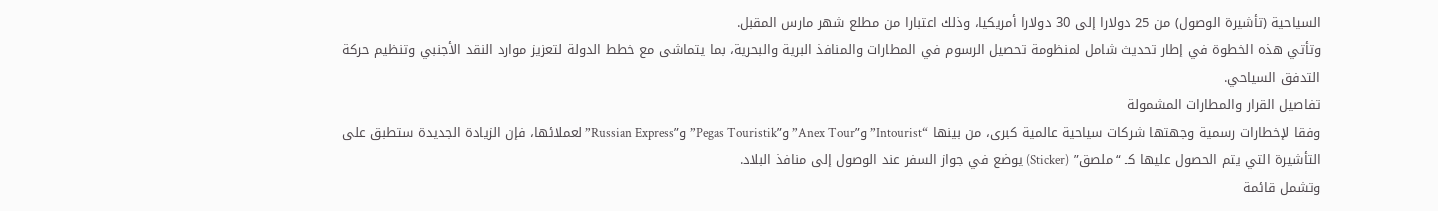السياحية (تأشيرة الوصول) من 25 دولارا إلى 30 دولارا أمريكيا، وذلك اعتبارا من مطلع شهر مارس المقبل.
وتأتي هذه الخطوة في إطار تحديث شامل لمنظومة تحصيل الرسوم في المطارات والمنافذ البرية والبحرية، بما يتماشى مع خطط الدولة لتعزيز موارد النقد الأجنبي وتنظيم حركة التدفق السياحي.
تفاصيل القرار والمطارات المشمولة
وفقا لإخطارات رسمية وجهتها شركات سياحية عالمية كبرى، من بينها “Intourist” و”Anex Tour” و”Pegas Touristik” و”Russian Express” لعملائها، فإن الزيادة الجديدة ستطبق على التأشيرة التي يتم الحصول عليها كـ “ملصق” (Sticker) يوضع في جواز السفر عند الوصول إلى منافذ البلاد.
وتشمل قائمة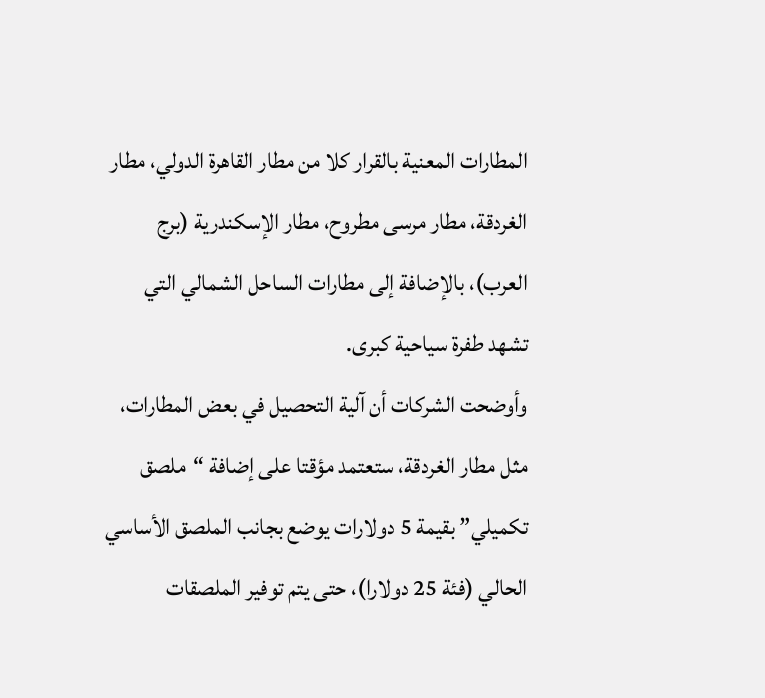المطارات المعنية بالقرار كلا من مطار القاهرة الدولي، مطار الغردقة، مطار مرسى مطروح، مطار الإسكندرية (برج العرب)، بالإضافة إلى مطارات الساحل الشمالي التي تشهد طفرة سياحية كبرى.
وأوضحت الشركات أن آلية التحصيل في بعض المطارات، مثل مطار الغردقة، ستعتمد مؤقتا على إضافة “ملصق تكميلي” بقيمة 5 دولارات يوضع بجانب الملصق الأساسي الحالي (فئة 25 دولارا)، حتى يتم توفير الملصقات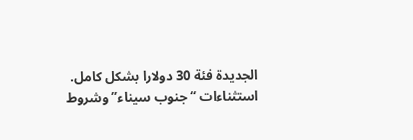الجديدة فئة 30 دولارا بشكل كامل.
استثناءات “جنوب سيناء” وشروط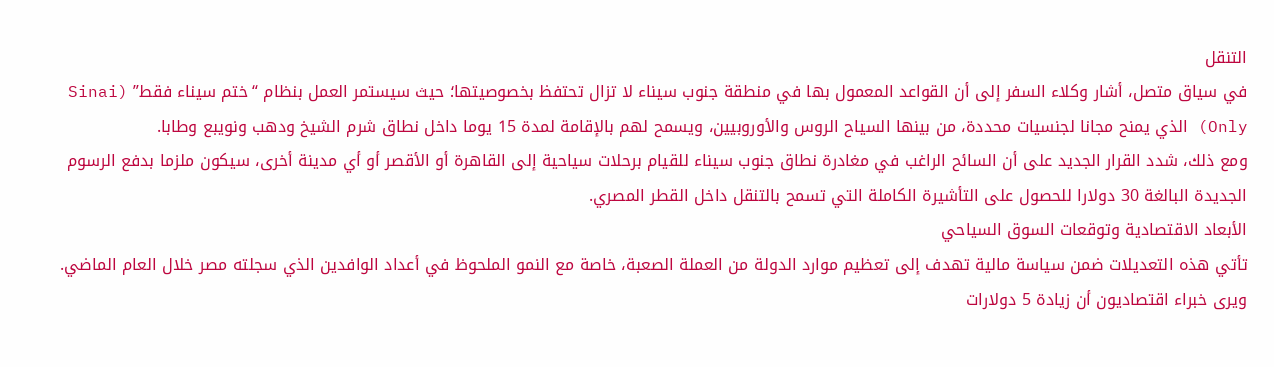التنقل
في سياق متصل، أشار وكلاء السفر إلى أن القواعد المعمول بها في منطقة جنوب سيناء لا تزال تحتفظ بخصوصيتها؛ حيث سيستمر العمل بنظام “ختم سيناء فقط” (Sinai Only) الذي يمنح مجانا لجنسيات محددة، من بينها السياح الروس والأوروبيين، ويسمح لهم بالإقامة لمدة 15 يوما داخل نطاق شرم الشيخ ودهب ونويبع وطابا.
ومع ذلك، شدد القرار الجديد على أن السائح الراغب في مغادرة نطاق جنوب سيناء للقيام برحلات سياحية إلى القاهرة أو الأقصر أو أي مدينة أخرى، سيكون ملزما بدفع الرسوم الجديدة البالغة 30 دولارا للحصول على التأشيرة الكاملة التي تسمح بالتنقل داخل القطر المصري.
الأبعاد الاقتصادية وتوقعات السوق السياحي
تأتي هذه التعديلات ضمن سياسة مالية تهدف إلى تعظيم موارد الدولة من العملة الصعبة، خاصة مع النمو الملحوظ في أعداد الوافدين الذي سجلته مصر خلال العام الماضي. ويرى خبراء اقتصاديون أن زيادة 5 دولارات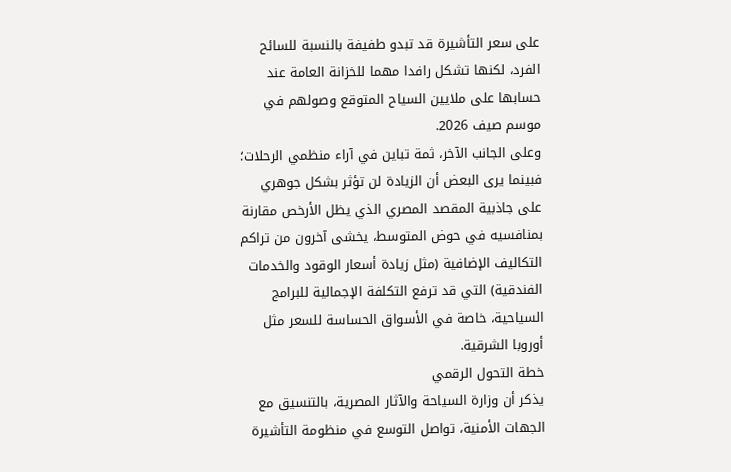على سعر التأشيرة قد تبدو طفيفة بالنسبة للسائح الفرد، لكنها تشكل رافدا مهما للخزانة العامة عند حسابها على ملايين السياح المتوقع وصولهم في موسم صيف 2026.
وعلى الجانب الآخر، ثمة تباين في آراء منظمي الرحلات؛ فبينما يرى البعض أن الزيادة لن تؤثر بشكل جوهري على جاذبية المقصد المصري الذي يظل الأرخص مقارنة بمنافسيه في حوض المتوسط، يخشى آخرون من تراكم التكاليف الإضافية (مثل زيادة أسعار الوقود والخدمات الفندقية) التي قد ترفع التكلفة الإجمالية للبرامج السياحية، خاصة في الأسواق الحساسة للسعر مثل أوروبا الشرقية.
خطة التحول الرقمي
يذكر أن وزارة السياحة والآثار المصرية، بالتنسيق مع الجهات الأمنية، تواصل التوسع في منظومة التأشيرة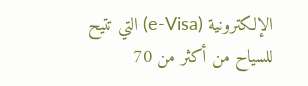الإلكترونية (e-Visa) التي تتيح للسياح من أكثر من 70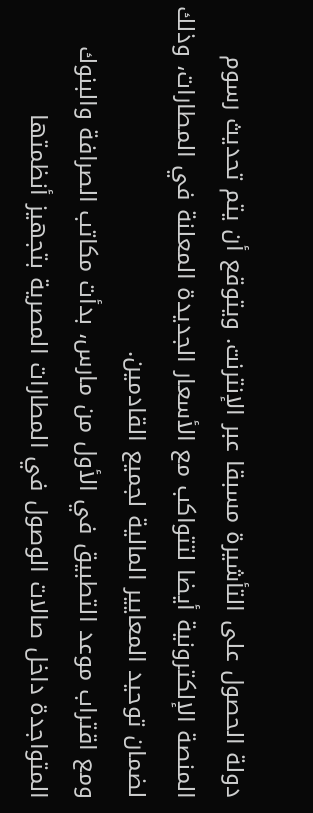دولة الحصول على التأشيرة مسبقا عبر الإنترنت. ويتوقع أن يتم تحديث رسوم المنصة الإلكترونية أيضا لتتواكب مع الأسعار الجديدة المعلنة في المطارات، وذلك لضمان توحيد المعايير المالية لجميع القادمين.
ومع اقتراب موعد التطبيق في الأول من مارس، بدأت مكاتب الصرافة والبنوك المتواجدة داخل صالات الوصول في المطارات المصرية بتجهيز أنظمتها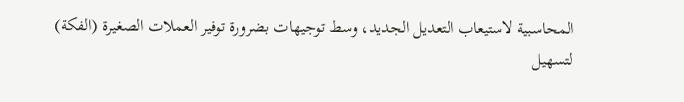المحاسبية لاستيعاب التعديل الجديد، وسط توجيهات بضرورة توفير العملات الصغيرة (الفكة) لتسهيل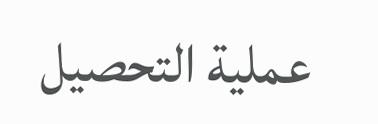عملية التحصيل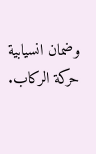وضمان انسيابية حركة الركاب.